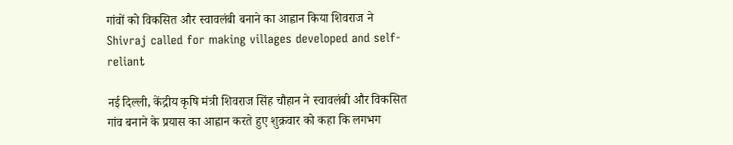गांवों को विकसित और स्वावलंबी बनाने का आह्वान किया शिवराज ने
Shivraj called for making villages developed and self-reliant

नई दिल्ली, केंद्रीय कृषि मंत्री शिवराज सिंह चौहान ने स्वावलंबी और विकसित गांव बनाने के प्रयास का आह्वान करते हुए शुक्रवार को कहा कि लगभग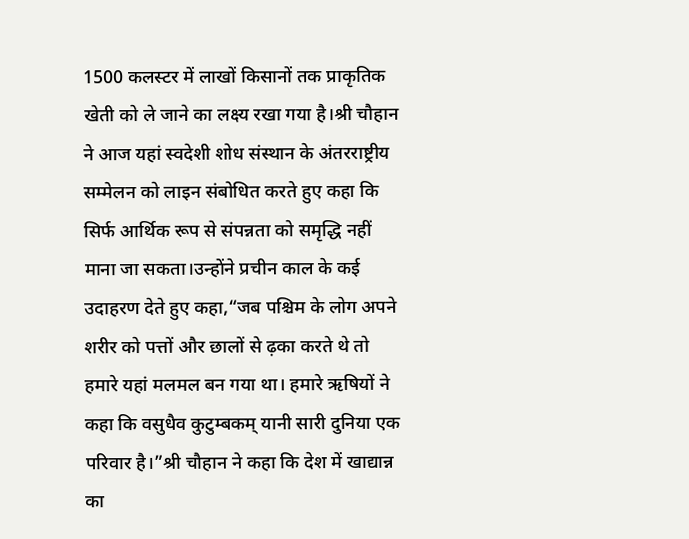1500 कलस्टर में लाखों किसानों तक प्राकृतिक खेती को ले जाने का लक्ष्य रखा गया है।श्री चौहान ने आज यहां स्वदेशी शोध संस्थान के अंतरराष्ट्रीय सम्मेलन को लाइन संबोधित करते हुए कहा कि सिर्फ आर्थिक रूप से संपन्नता को समृद्धि नहीं माना जा सकता।उन्होंने प्रचीन काल के कई उदाहरण देते हुए कहा,“जब पश्चिम के लोग अपने शरीर को पत्तों और छालों से ढ़का करते थे तो हमारे यहां मलमल बन गया था। हमारे ऋषियों ने कहा कि वसुधैव कुटुम्बकम् यानी सारी दुनिया एक परिवार है।”श्री चौहान ने कहा कि देश में खाद्यान्न का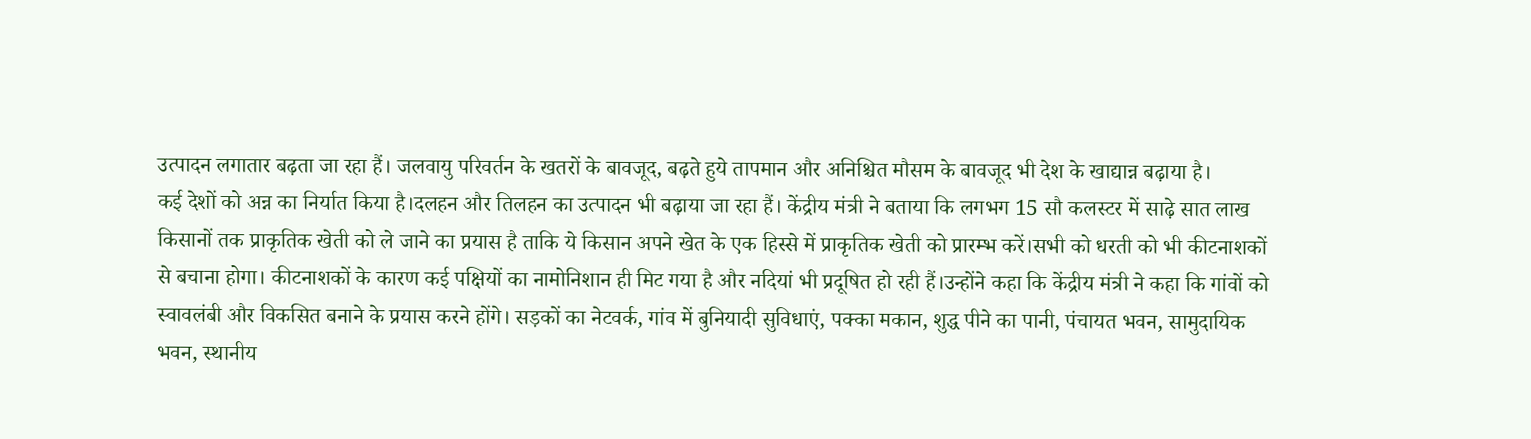उत्पादन लगातार बढ़ता जा रहा हैं। जलवायु परिवर्तन के खतरों के बावजूद, बढ़ते हुये तापमान और अनिश्चित मौसम के बावजूद भी देश के खाद्यान्न बढ़ाया है।
कई देशों को अन्न का निर्यात किया है।दलहन और तिलहन का उत्पादन भी बढ़ाया जा रहा हैं। केंद्रीय मंत्री ने बताया कि लगभग 15 सौ कलस्टर में साढ़े सात लाख किसानों तक प्राकृतिक खेती को ले जाने का प्रयास है ताकि ये किसान अपने खेत के एक हिस्से में प्राकृतिक खेती को प्रारम्भ करें।सभी को धरती को भी कीटनाशकों से बचाना होगा। कीटनाशकों के कारण कई पक्षियों का नामोनिशान ही मिट गया है और नदियां भी प्रदूषित हो रही हैं।उन्होंने कहा कि केंद्रीय मंत्री ने कहा कि गांवों को स्वावलंबी और विकसित बनाने के प्रयास करने होंगे। सड़कों का नेटवर्क, गांव में बुनियादी सुविधाएं, पक्का मकान, शुद्ध पीने का पानी, पंचायत भवन, सामुदायिक भवन, स्थानीय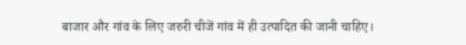बाजार और गांव के लिए जरुरी चीजें गांव में ही उत्पादित की जानी चाहिए।